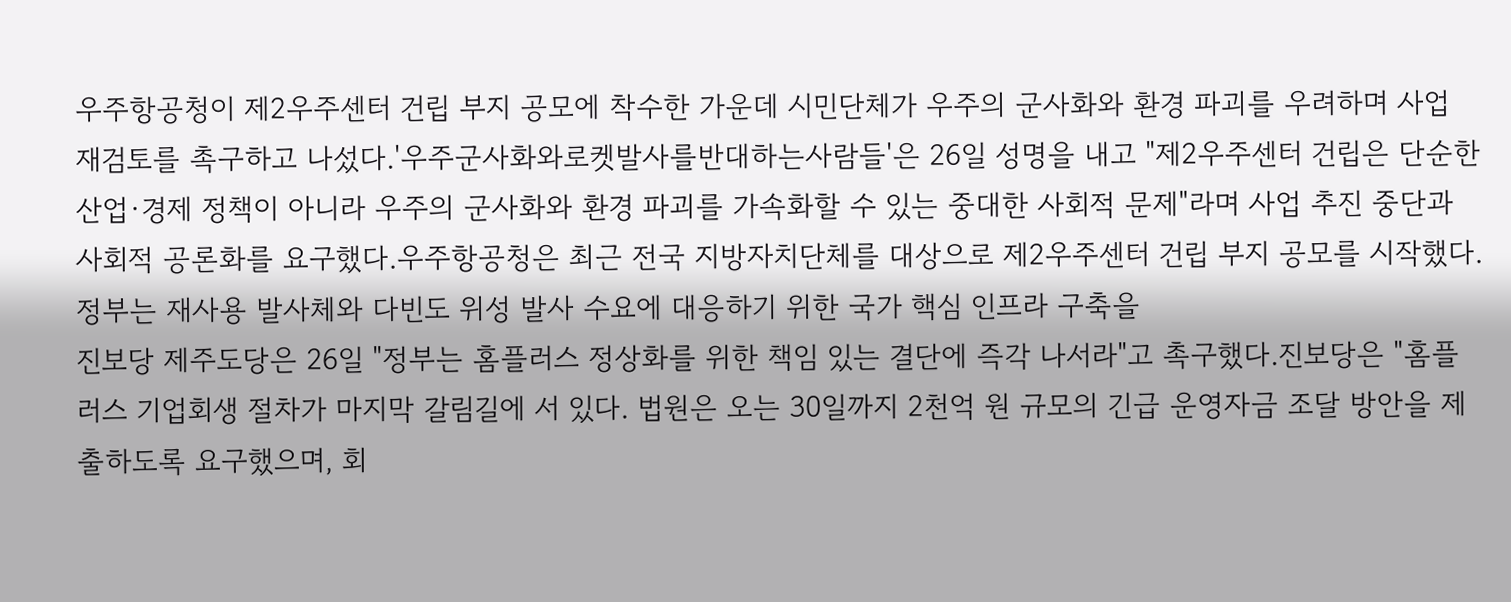우주항공청이 제2우주센터 건립 부지 공모에 착수한 가운데 시민단체가 우주의 군사화와 환경 파괴를 우려하며 사업 재검토를 촉구하고 나섰다.'우주군사화와로켓발사를반대하는사람들'은 26일 성명을 내고 "제2우주센터 건립은 단순한 산업·경제 정책이 아니라 우주의 군사화와 환경 파괴를 가속화할 수 있는 중대한 사회적 문제"라며 사업 추진 중단과 사회적 공론화를 요구했다.우주항공청은 최근 전국 지방자치단체를 대상으로 제2우주센터 건립 부지 공모를 시작했다. 정부는 재사용 발사체와 다빈도 위성 발사 수요에 대응하기 위한 국가 핵심 인프라 구축을
진보당 제주도당은 26일 "정부는 홈플러스 정상화를 위한 책임 있는 결단에 즉각 나서라"고 촉구했다.진보당은 "홈플러스 기업회생 절차가 마지막 갈림길에 서 있다. 법원은 오는 30일까지 2천억 원 규모의 긴급 운영자금 조달 방안을 제출하도록 요구했으며, 회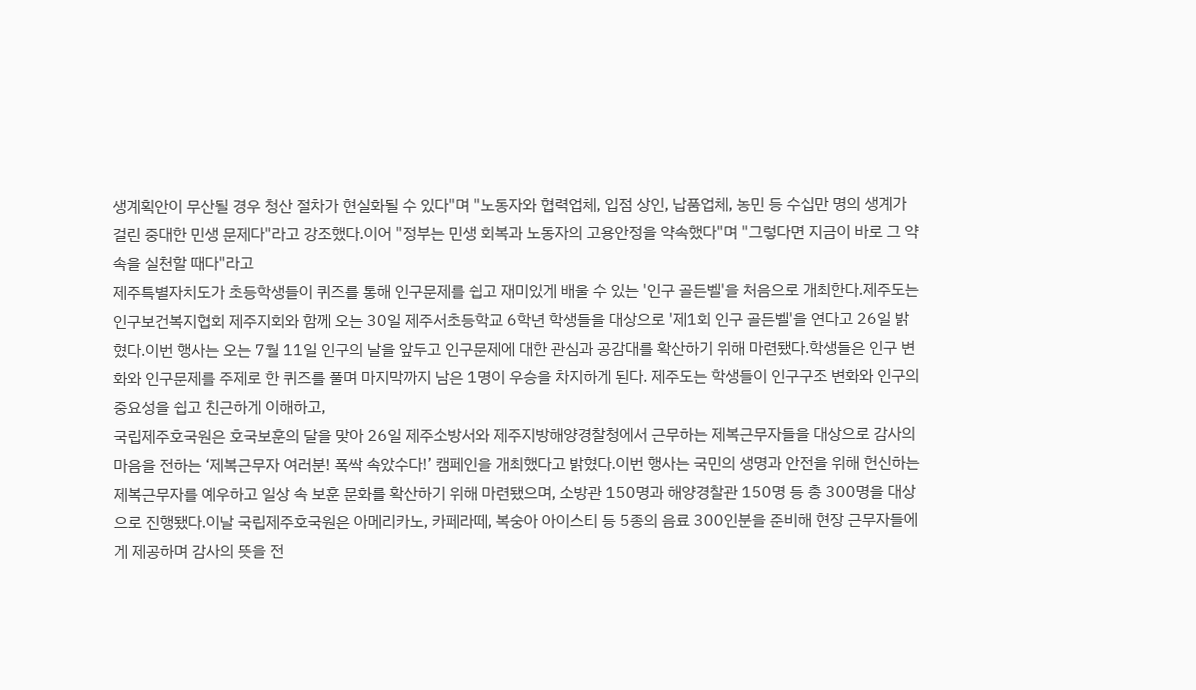생계획안이 무산될 경우 청산 절차가 현실화될 수 있다"며 "노동자와 협력업체, 입점 상인, 납품업체, 농민 등 수십만 명의 생계가 걸린 중대한 민생 문제다"라고 강조했다.이어 "정부는 민생 회복과 노동자의 고용안정을 약속했다"며 "그렇다면 지금이 바로 그 약속을 실천할 때다"라고
제주특별자치도가 초등학생들이 퀴즈를 통해 인구문제를 쉽고 재미있게 배울 수 있는 '인구 골든벨'을 처음으로 개최한다.제주도는 인구보건복지협회 제주지회와 함께 오는 30일 제주서초등학교 6학년 학생들을 대상으로 '제1회 인구 골든벨'을 연다고 26일 밝혔다.이번 행사는 오는 7월 11일 인구의 날을 앞두고 인구문제에 대한 관심과 공감대를 확산하기 위해 마련됐다.학생들은 인구 변화와 인구문제를 주제로 한 퀴즈를 풀며 마지막까지 남은 1명이 우승을 차지하게 된다. 제주도는 학생들이 인구구조 변화와 인구의 중요성을 쉽고 친근하게 이해하고,
국립제주호국원은 호국보훈의 달을 맞아 26일 제주소방서와 제주지방해양경찰청에서 근무하는 제복근무자들을 대상으로 감사의 마음을 전하는 ‘제복근무자 여러분! 폭싹 속았수다!’ 캠페인을 개최했다고 밝혔다.이번 행사는 국민의 생명과 안전을 위해 헌신하는 제복근무자를 예우하고 일상 속 보훈 문화를 확산하기 위해 마련됐으며, 소방관 150명과 해양경찰관 150명 등 총 300명을 대상으로 진행됐다.이날 국립제주호국원은 아메리카노, 카페라떼, 복숭아 아이스티 등 5종의 음료 300인분을 준비해 현장 근무자들에게 제공하며 감사의 뜻을 전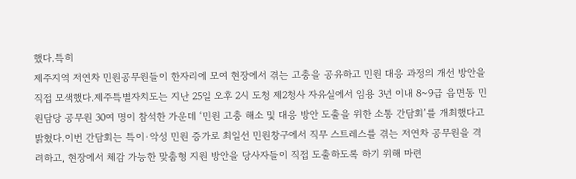했다.특히
제주지역 저연차 민원공무원들이 한자리에 모여 현장에서 겪는 고충을 공유하고 민원 대응 과정의 개선 방안을 직접 모색했다.제주특별자치도는 지난 25일 오후 2시 도청 제2청사 자유실에서 임용 3년 이내 8~9급 읍면동 민원담당 공무원 30여 명이 참석한 가운데 ‘민원 고충 해소 및 대응 방안 도출을 위한 소통 간담회’를 개최했다고 밝혔다.이번 간담회는 특이·악성 민원 증가로 최일선 민원창구에서 직무 스트레스를 겪는 저연차 공무원을 격려하고, 현장에서 체감 가능한 맞춤형 지원 방안을 당사자들이 직접 도출하도록 하기 위해 마련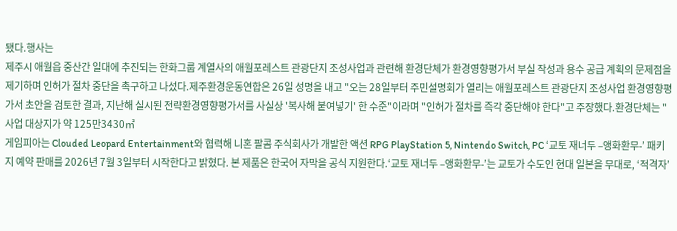됐다.행사는
제주시 애월읍 중산간 일대에 추진되는 한화그룹 계열사의 애월포레스트 관광단지 조성사업과 관련해 환경단체가 환경영향평가서 부실 작성과 용수 공급 계획의 문제점을 제기하며 인허가 절차 중단을 촉구하고 나섰다.제주환경운동연합은 26일 성명을 내고 "오는 28일부터 주민설명회가 열리는 애월포레스트 관광단지 조성사업 환경영향평가서 초안을 검토한 결과, 지난해 실시된 전략환경영향평가서를 사실상 '복사해 붙여넣기' 한 수준"이라며 "인허가 절차를 즉각 중단해야 한다"고 주장했다.환경단체는 "사업 대상지가 약 125만3430㎡
게임피아는 Clouded Leopard Entertainment와 협력해 니혼 팔콤 주식회사가 개발한 액션 RPG PlayStation 5, Nintendo Switch, PC ‘교토 재너두 –앵화환무-’ 패키지 예약 판매를 2026년 7월 3일부터 시작한다고 밝혔다. 본 제품은 한국어 자막을 공식 지원한다.‘교토 재너두 –앵화환무-’는 교토가 수도인 현대 일본을 무대로, ‘적격자’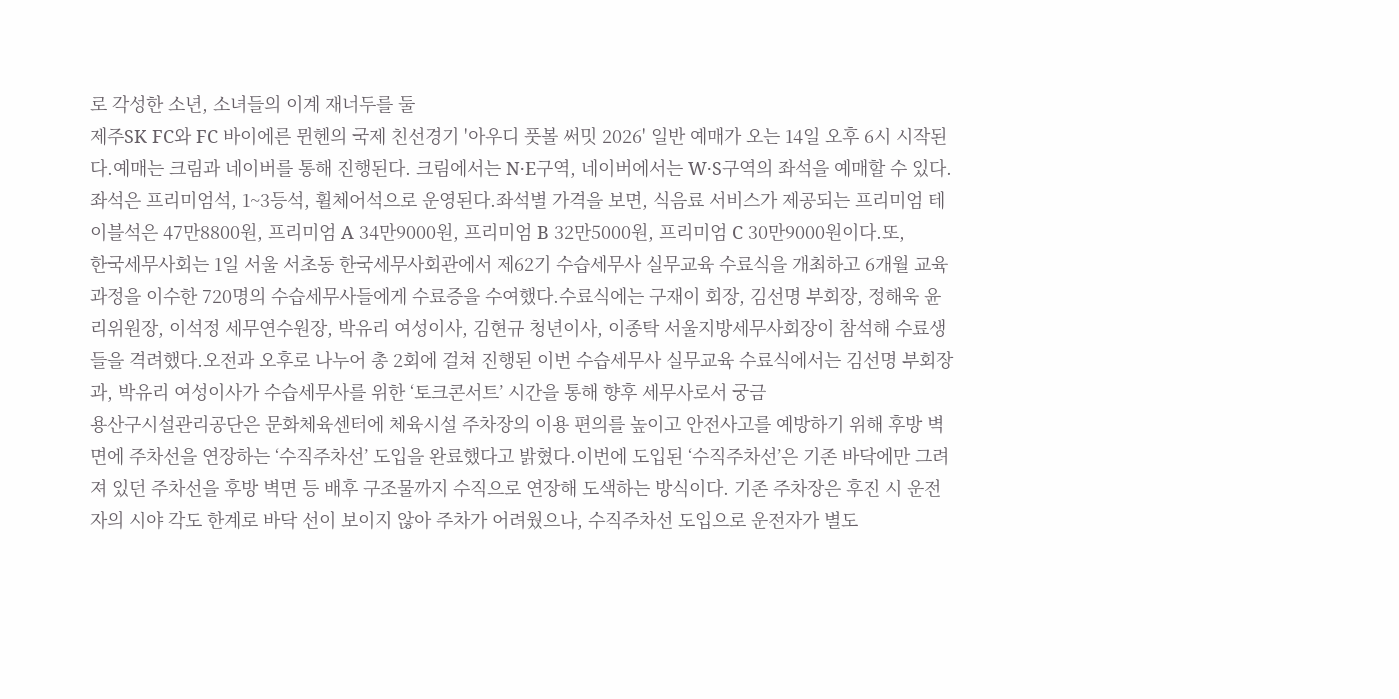로 각성한 소년, 소녀들의 이계 재너두를 둘
제주SK FC와 FC 바이에른 뮌헨의 국제 친선경기 '아우디 풋볼 써밋 2026' 일반 예매가 오는 14일 오후 6시 시작된다.예매는 크림과 네이버를 통해 진행된다. 크림에서는 N·E구역, 네이버에서는 W·S구역의 좌석을 예매할 수 있다. 좌석은 프리미엄석, 1~3등석, 휠체어석으로 운영된다.좌석별 가격을 보면, 식음료 서비스가 제공되는 프리미엄 테이블석은 47만8800원, 프리미엄 A 34만9000원, 프리미엄 B 32만5000원, 프리미엄 C 30만9000원이다.또,
한국세무사회는 1일 서울 서초동 한국세무사회관에서 제62기 수습세무사 실무교육 수료식을 개최하고 6개월 교육 과정을 이수한 720명의 수습세무사들에게 수료증을 수여했다.수료식에는 구재이 회장, 김선명 부회장, 정해욱 윤리위원장, 이석정 세무연수원장, 박유리 여성이사, 김현규 청년이사, 이종탁 서울지방세무사회장이 참석해 수료생들을 격려했다.오전과 오후로 나누어 총 2회에 걸쳐 진행된 이번 수습세무사 실무교육 수료식에서는 김선명 부회장과, 박유리 여성이사가 수습세무사를 위한 ‘토크콘서트’ 시간을 통해 향후 세무사로서 궁금
용산구시설관리공단은 문화체육센터에 체육시설 주차장의 이용 편의를 높이고 안전사고를 예방하기 위해 후방 벽면에 주차선을 연장하는 ‘수직주차선’ 도입을 완료했다고 밝혔다.이번에 도입된 ‘수직주차선’은 기존 바닥에만 그려져 있던 주차선을 후방 벽면 등 배후 구조물까지 수직으로 연장해 도색하는 방식이다. 기존 주차장은 후진 시 운전자의 시야 각도 한계로 바닥 선이 보이지 않아 주차가 어려웠으나, 수직주차선 도입으로 운전자가 별도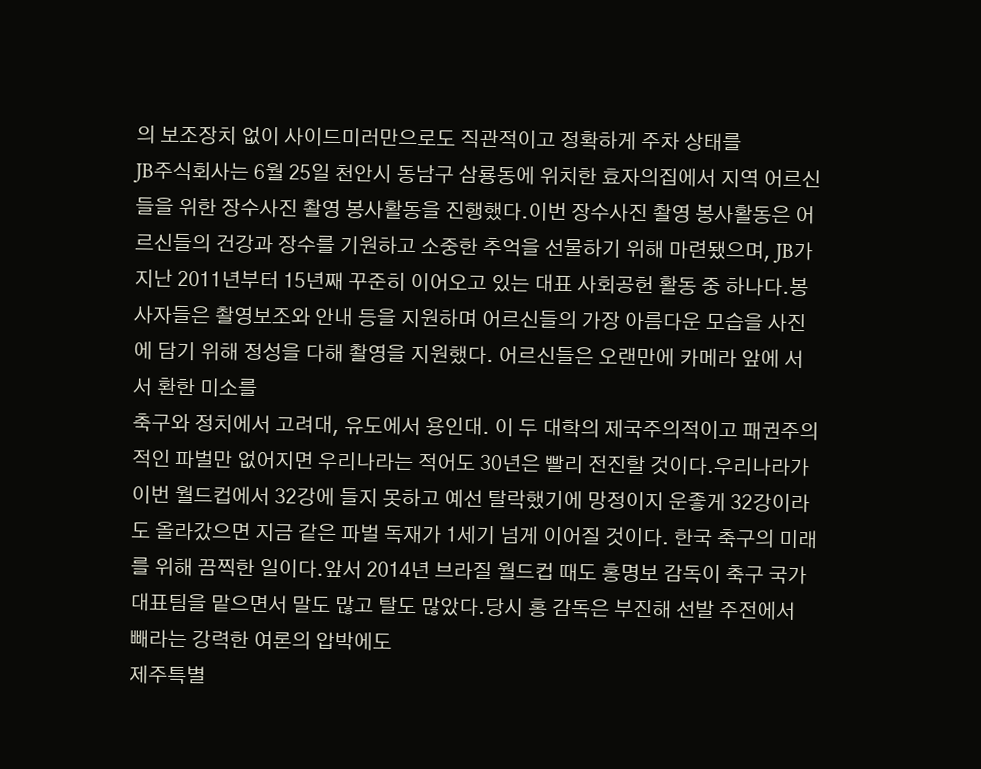의 보조장치 없이 사이드미러만으로도 직관적이고 정확하게 주차 상태를
JB주식회사는 6월 25일 천안시 동남구 삼룡동에 위치한 효자의집에서 지역 어르신들을 위한 장수사진 촬영 봉사활동을 진행했다.이번 장수사진 촬영 봉사활동은 어르신들의 건강과 장수를 기원하고 소중한 추억을 선물하기 위해 마련됐으며, JB가 지난 2011년부터 15년째 꾸준히 이어오고 있는 대표 사회공헌 활동 중 하나다.봉사자들은 촬영보조와 안내 등을 지원하며 어르신들의 가장 아름다운 모습을 사진에 담기 위해 정성을 다해 촬영을 지원했다. 어르신들은 오랜만에 카메라 앞에 서서 환한 미소를
축구와 정치에서 고려대, 유도에서 용인대. 이 두 대학의 제국주의적이고 패권주의적인 파벌만 없어지면 우리나라는 적어도 30년은 빨리 전진할 것이다.우리나라가 이번 월드컵에서 32강에 들지 못하고 예선 탈락했기에 망정이지 운좋게 32강이라도 올라갔으면 지금 같은 파벌 독재가 1세기 넘게 이어질 것이다. 한국 축구의 미래를 위해 끔찍한 일이다.앞서 2014년 브라질 월드컵 때도 홍명보 감독이 축구 국가대표팀을 맡으면서 말도 많고 탈도 많았다.당시 홍 감독은 부진해 선발 주전에서 빼라는 강력한 여론의 압박에도
제주특별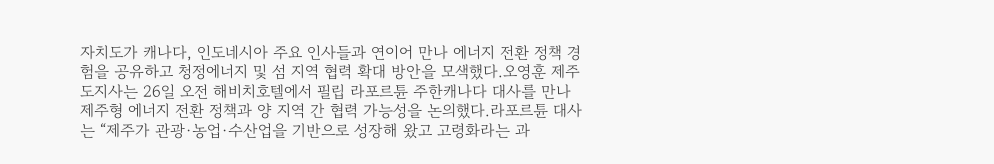자치도가 캐나다, 인도네시아 주요 인사들과 연이어 만나 에너지 전환 정책 경험을 공유하고 청정에너지 및 섬 지역 협력 확대 방안을 모색했다.오영훈 제주도지사는 26일 오전 해비치호텔에서 필립 라포르튠 주한캐나다 대사를 만나 제주형 에너지 전환 정책과 양 지역 간 협력 가능성을 논의했다.라포르튠 대사는 “제주가 관광·농업·수산업을 기반으로 성장해 왔고 고령화라는 과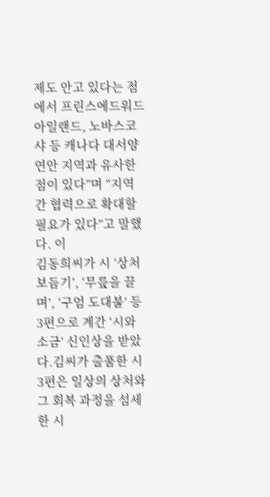제도 안고 있다는 점에서 프린스에드워드아일랜드, 노바스코샤 등 캐나다 대서양 연안 지역과 유사한 점이 있다”며 “지역 간 협력으로 확대할 필요가 있다”고 말했다. 이
김동희씨가 시 ‘상처 보듬기’, ‘무릎을 끌며’, ‘구엄 도대불’ 등 3편으로 계간 ‘시와 소금’ 신인상을 받았다.김씨가 출품한 시 3편은 일상의 상처와 그 회복 과정을 섬세한 시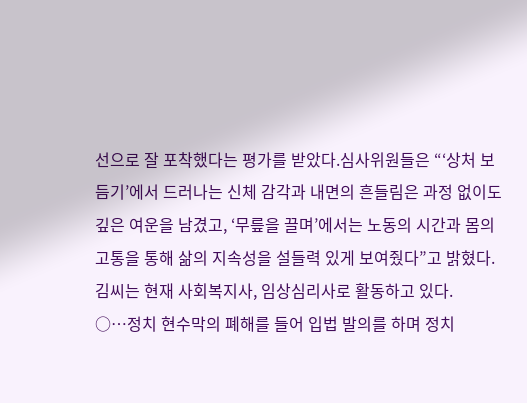선으로 잘 포착했다는 평가를 받았다.심사위원들은 “‘상처 보듬기’에서 드러나는 신체 감각과 내면의 흔들림은 과정 없이도 깊은 여운을 남겼고, ‘무릎을 끌며’에서는 노동의 시간과 몸의 고통을 통해 삶의 지속성을 설들력 있게 보여줬다”고 밝혔다.김씨는 현재 사회복지사, 임상심리사로 활동하고 있다.
○…정치 현수막의 폐해를 들어 입법 발의를 하며 정치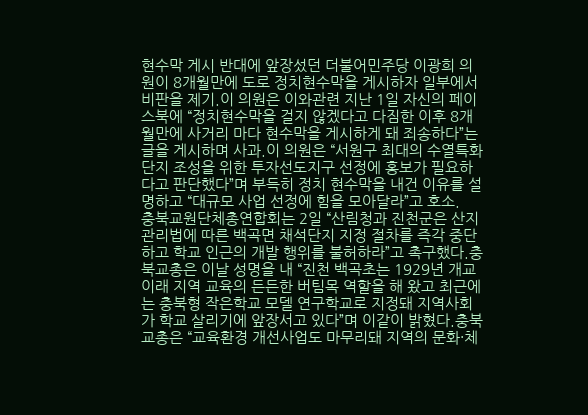현수막 게시 반대에 앞장섰던 더불어민주당 이광희 의원이 8개월만에 도로 정치현수막을 게시하자 일부에서 비판을 제기.이 의원은 이와관련 지난 1일 자신의 페이스북에 “정치현수막을 걸지 않겠다고 다짐한 이후 8개월만에 사거리 마다 현수막을 게시하게 돼 죄송하다”는 글을 게시하며 사과.이 의원은 “서원구 최대의 수열특화단지 조성을 위한 투자선도지구 선정에 홍보가 필요하다고 판단했다”며 부득히 정치 현수막을 내건 이유를 설명하고 “대규모 사업 선정에 힘을 모아달라”고 호소.
충북교원단체총연합회는 2일 “산림청과 진천군은 산지관리법에 따른 백곡면 채석단지 지정 절차를 즉각 중단하고 학교 인근의 개발 행위를 불허하라”고 촉구했다.충북교총은 이날 성명을 내 “진천 백곡초는 1929년 개교 이래 지역 교육의 든든한 버팀목 역할을 해 왔고 최근에는 충북형 작은학교 모델 연구학교로 지정돼 지역사회가 학교 살리기에 앞장서고 있다”며 이같이 밝혔다.충북교총은 “교육환경 개선사업도 마무리돼 지역의 문화·체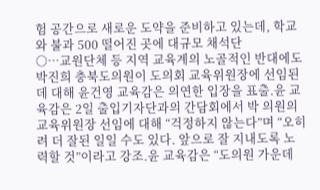험 공간으로 새로운 도약을 준비하고 있는데, 학교와 불과 500 떨어진 곳에 대규모 채석단
○…교원단체 등 지역 교육계의 노골적인 반대에도 박진희 충북도의원이 도의회 교육위원장에 선임된 데 대해 윤건영 교육감은 의연한 입장을 표출.윤 교육감은 2일 출입기자단과의 간담회에서 박 의원의 교육위원장 선임에 대해 “걱정하지 않는다”며 “오히려 더 잘된 일일 수도 있다. 앞으로 잘 지내도록 노력할 것”이라고 강조.윤 교육감은 “도의원 가운데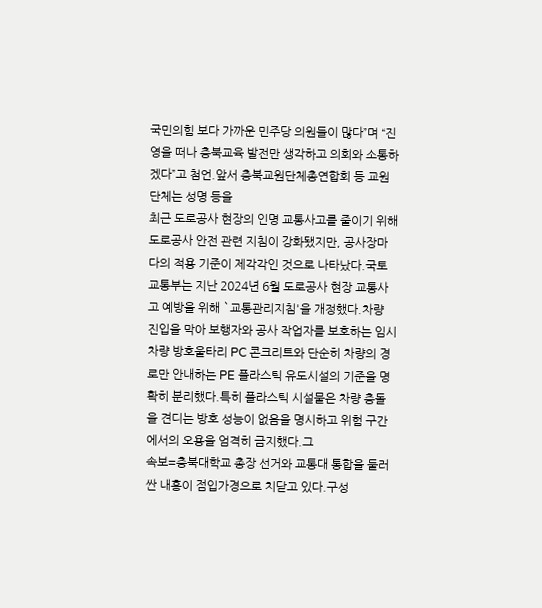국민의힘 보다 가까운 민주당 의원들이 많다”며 “진영을 떠나 충북교육 발전만 생각하고 의회와 소통하겠다”고 첨언.앞서 충북교원단체총연합회 등 교원단체는 성명 등을
최근 도로공사 현장의 인명 교통사고를 줄이기 위해 도로공사 안전 관련 지침이 강화됐지만, 공사장마다의 적용 기준이 제각각인 것으로 나타났다.국토교통부는 지난 2024년 6월 도로공사 현장 교통사고 예방을 위해 `교통관리지침'을 개정했다.차량 진입을 막아 보행자와 공사 작업자를 보호하는 임시 차량 방호울타리 PC 콘크리트와 단순히 차량의 경로만 안내하는 PE 플라스틱 유도시설의 기준을 명확히 분리했다.특히 플라스틱 시설물은 차량 충돌을 견디는 방호 성능이 없음을 명시하고 위험 구간에서의 오용을 엄격히 금지했다.그
속보=충북대학교 총장 선거와 교통대 통합을 둘러싼 내홍이 점입가경으로 치닫고 있다.구성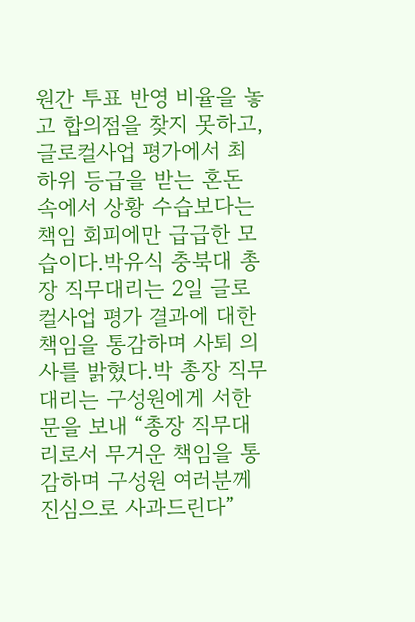원간 투표 반영 비율을 놓고 합의점을 찾지 못하고, 글로컬사업 평가에서 최하위 등급을 받는 혼돈 속에서 상황 수습보다는 책임 회피에만 급급한 모습이다.박유식 충북대 총장 직무대리는 2일 글로컬사업 평가 결과에 대한 책임을 통감하며 사퇴 의사를 밝혔다.박 총장 직무대리는 구성원에게 서한문을 보내 “총장 직무대리로서 무거운 책임을 통감하며 구성원 여러분께 진심으로 사과드린다”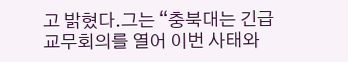고 밝혔다.그는 “충북대는 긴급 교무회의를 열어 이번 사태와